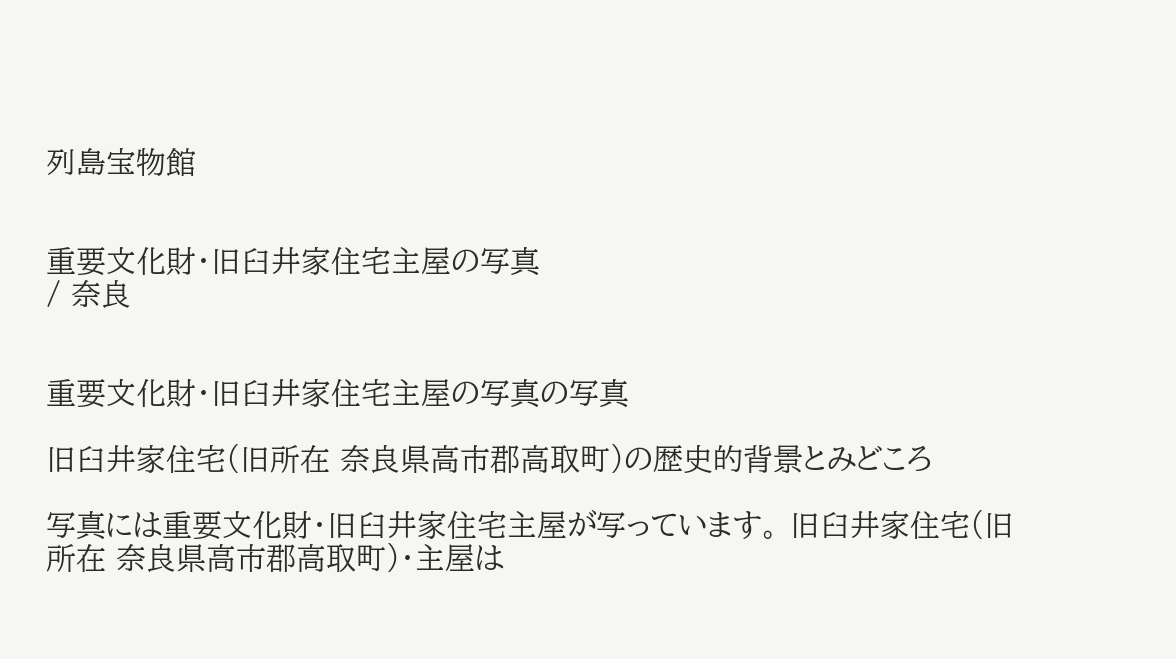列島宝物館


重要文化財・旧臼井家住宅主屋の写真
/ 奈良


重要文化財・旧臼井家住宅主屋の写真の写真

旧臼井家住宅(旧所在 奈良県高市郡高取町)の歴史的背景とみどころ

写真には重要文化財・旧臼井家住宅主屋が写っています。 旧臼井家住宅(旧所在 奈良県高市郡高取町)・主屋は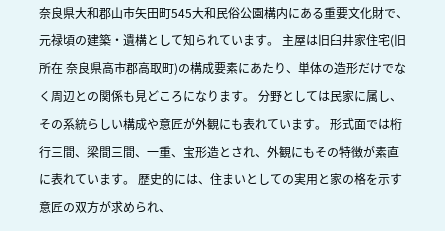奈良県大和郡山市矢田町545大和民俗公園構内にある重要文化財で、元禄頃の建築・遺構として知られています。 主屋は旧臼井家住宅(旧所在 奈良県高市郡高取町)の構成要素にあたり、単体の造形だけでなく周辺との関係も見どころになります。 分野としては民家に属し、その系統らしい構成や意匠が外観にも表れています。 形式面では桁行三間、梁間三間、一重、宝形造とされ、外観にもその特徴が素直に表れています。 歴史的には、住まいとしての実用と家の格を示す意匠の双方が求められ、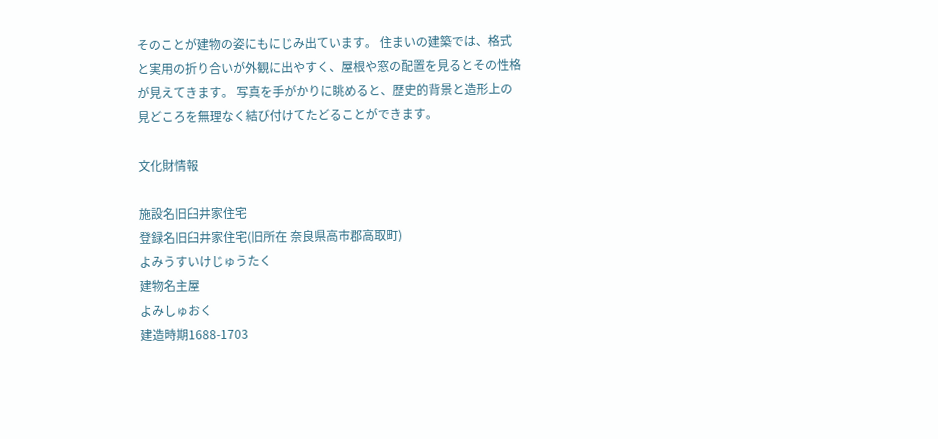そのことが建物の姿にもにじみ出ています。 住まいの建築では、格式と実用の折り合いが外観に出やすく、屋根や窓の配置を見るとその性格が見えてきます。 写真を手がかりに眺めると、歴史的背景と造形上の見どころを無理なく結び付けてたどることができます。

文化財情報

施設名旧臼井家住宅
登録名旧臼井家住宅(旧所在 奈良県高市郡高取町)
よみうすいけじゅうたく
建物名主屋
よみしゅおく
建造時期1688-1703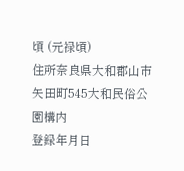頃 (元禄頃)
住所奈良県大和郡山市矢田町545大和民俗公園構内
登録年月日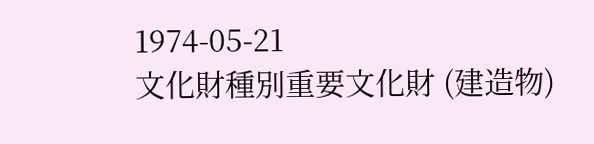1974-05-21
文化財種別重要文化財 (建造物)